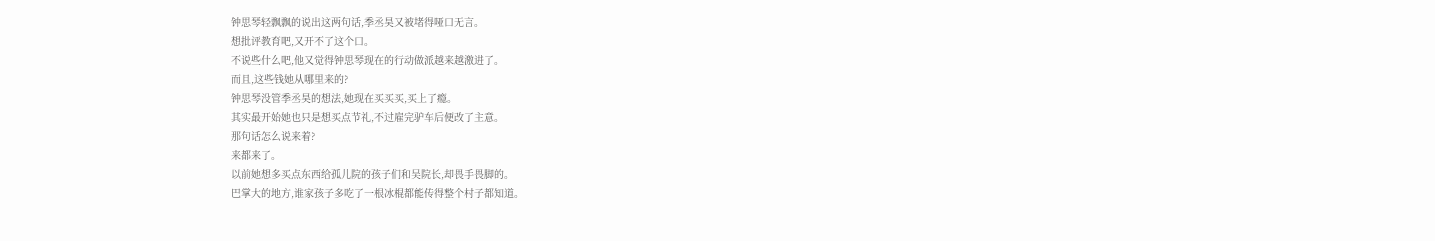钟思琴轻飘飘的说出这两句话,季丞昊又被堵得哑口无言。
想批评教育吧,又开不了这个口。
不说些什么吧,他又觉得钟思琴现在的行动做派越来越激进了。
而且,这些钱她从哪里来的?
钟思琴没管季丞昊的想法,她现在买买买,买上了瘾。
其实最开始她也只是想买点节礼,不过雇完驴车后便改了主意。
那句话怎么说来着?
来都来了。
以前她想多买点东西给孤儿院的孩子们和吴院长,却畏手畏脚的。
巴掌大的地方,谁家孩子多吃了一根冰棍都能传得整个村子都知道。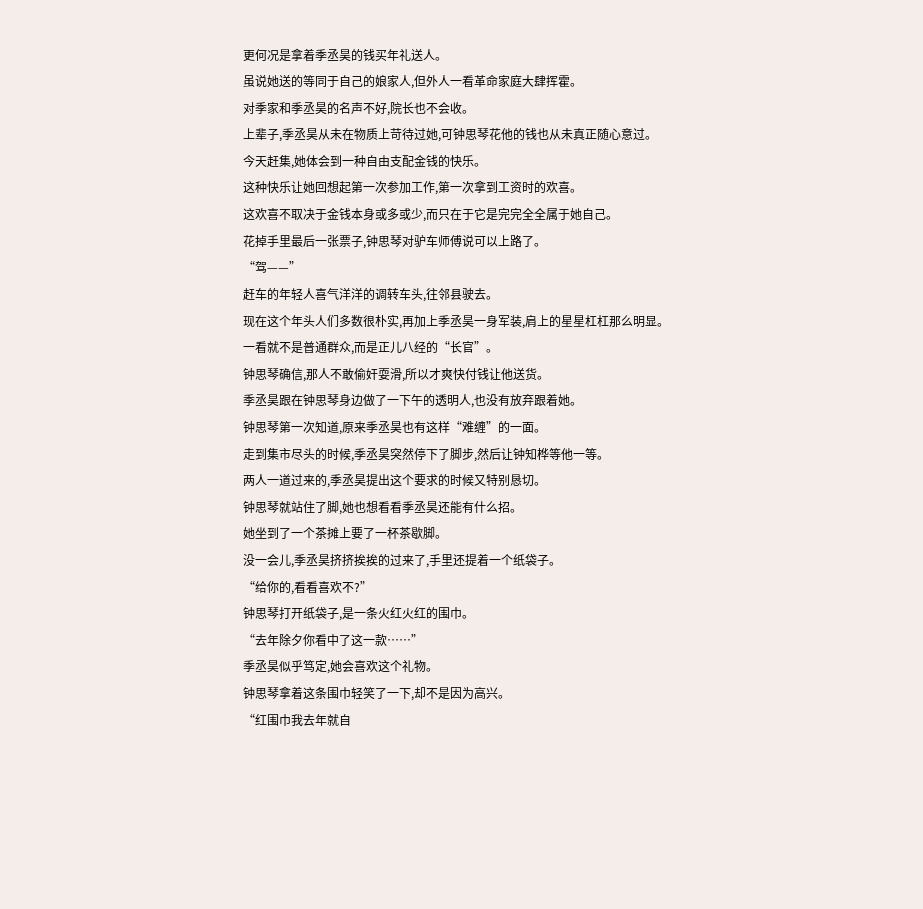更何况是拿着季丞昊的钱买年礼送人。
虽说她送的等同于自己的娘家人,但外人一看革命家庭大肆挥霍。
对季家和季丞昊的名声不好,院长也不会收。
上辈子,季丞昊从未在物质上苛待过她,可钟思琴花他的钱也从未真正随心意过。
今天赶集,她体会到一种自由支配金钱的快乐。
这种快乐让她回想起第一次参加工作,第一次拿到工资时的欢喜。
这欢喜不取决于金钱本身或多或少,而只在于它是完完全全属于她自己。
花掉手里最后一张票子,钟思琴对驴车师傅说可以上路了。
“驾——”
赶车的年轻人喜气洋洋的调转车头,往邻县驶去。
现在这个年头人们多数很朴实,再加上季丞昊一身军装,肩上的星星杠杠那么明显。
一看就不是普通群众,而是正儿八经的“长官”。
钟思琴确信,那人不敢偷奸耍滑,所以才爽快付钱让他送货。
季丞昊跟在钟思琴身边做了一下午的透明人,也没有放弃跟着她。
钟思琴第一次知道,原来季丞昊也有这样“难缠”的一面。
走到集市尽头的时候,季丞昊突然停下了脚步,然后让钟知桦等他一等。
两人一道过来的,季丞昊提出这个要求的时候又特别恳切。
钟思琴就站住了脚,她也想看看季丞昊还能有什么招。
她坐到了一个茶摊上要了一杯茶歇脚。
没一会儿,季丞昊挤挤挨挨的过来了,手里还提着一个纸袋子。
“给你的,看看喜欢不?”
钟思琴打开纸袋子,是一条火红火红的围巾。
“去年除夕你看中了这一款……”
季丞昊似乎笃定,她会喜欢这个礼物。
钟思琴拿着这条围巾轻笑了一下,却不是因为高兴。
“红围巾我去年就自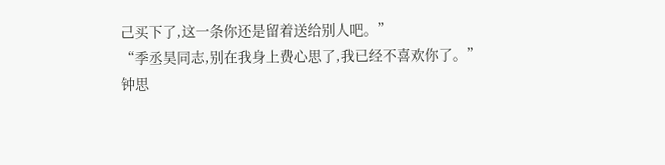己买下了,这一条你还是留着送给别人吧。”
“季丞昊同志,别在我身上费心思了,我已经不喜欢你了。”
钟思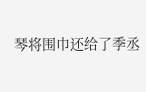琴将围巾还给了季丞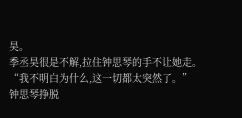昊。
季丞昊很是不解,拉住钟思琴的手不让她走。
“我不明白为什么,这一切都太突然了。”
钟思琴挣脱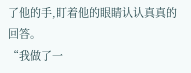了他的手,盯着他的眼睛认认真真的回答。
“我做了一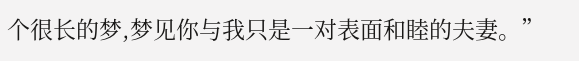个很长的梦,梦见你与我只是一对表面和睦的夫妻。”